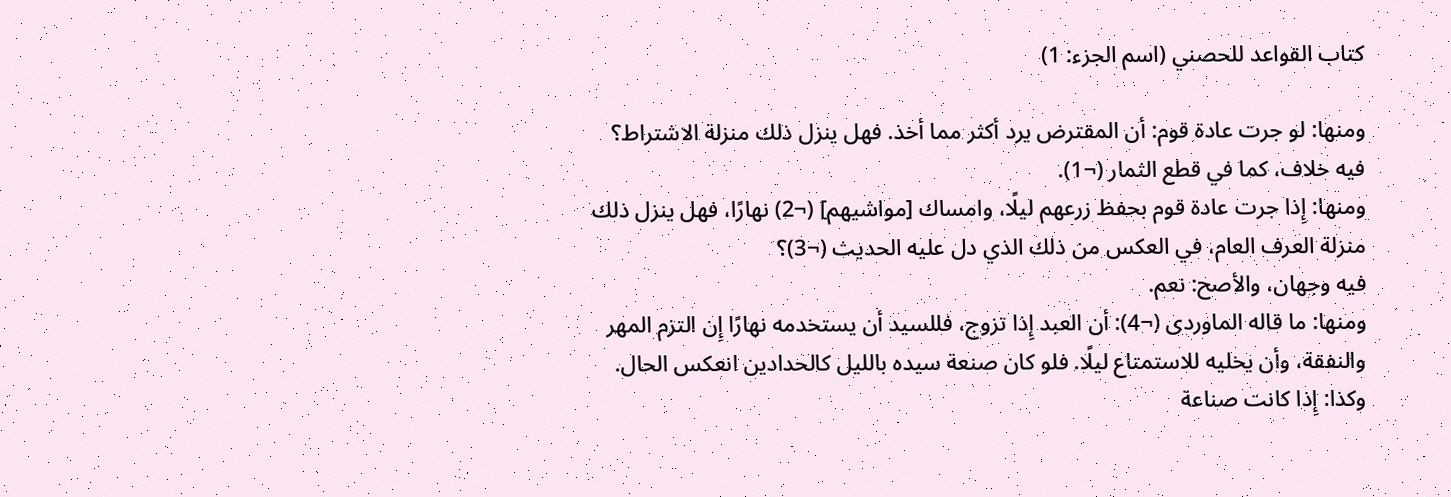كتاب القواعد للحصني (اسم الجزء: 1)

ومنها: لو جرت عادة قوم: أن المقترض يرد أكثر مما أخذ. فهل ينزل ذلك منزلة الاشتراط؟
فيه خلاف، كما في قطع الثمار (¬1).
ومنها: إِذا جرت عادة قوم بحفظ زرعهم ليلًا، وامساك [مواشيهم] (¬2) نهارًا، فهل ينزل ذلك منزلة العرف العام، في العكس من ذلك الذي دل عليه الحديث (¬3)؟
فيه وجهان، والأصح: نعم.
ومنها: ما قاله الماوردى (¬4): أن العبد إِذا تزوج، فللسيد أن يستخدمه نهارًا إِن التزم المهر والنفقة، وأن يخليه للاستمتاع ليلًا. فلو كان صنعة سيده بالليل كالحدادين انعكس الحال.
وكذا: إِذا كانت صناعة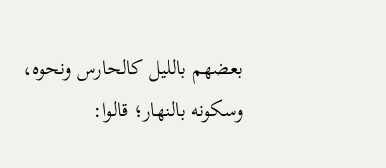بعضهم بالليل كالحارس ونحوه، وسكونه بالنهار؛ قالوا: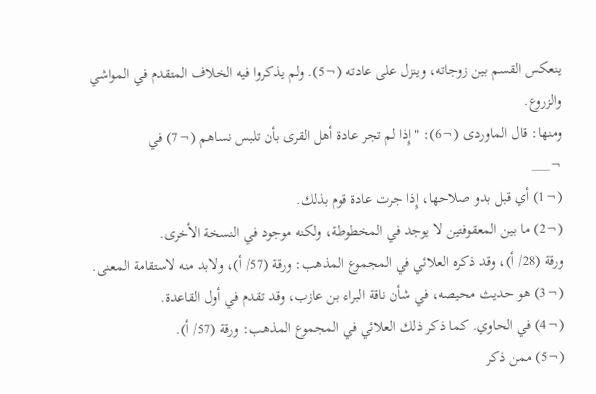ينعكس القسم بين زوجاته، وينزل على عادته (¬5). ولم يذكروا فيه الخلاف المتقدم في المواشي والزروع.
ومنها: قال الماوردى (¬6): "إِذا لم تجر عادة أهل القرى بأن تلبس نساهم (¬7) في
¬___
(¬1) أي قبل بدو صلاحها، إِذا جرت عادة قوم بذلك.
(¬2) ما بين المعقوفتين لا يوجد في المخطوطة، ولكنه موجود في النسخة الأخرى.
ورقة (28/ أ)، وقد ذكره العلائي في المجموع المذهب: ورقة (57/ أ)، ولابد منه لاستقامة المعنى.
(¬3) هو حديث محيصه، في شأن ناقة البراء بن عازب، وقد تقدم في أول القاعدة.
(¬4) في الحاوي. كما ذكر ذلك العلائي في المجموع المذهب: ورقة (57/ أ).
(¬5) ممن ذكر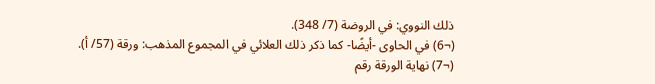ذلك النووي: في الروضة (7/ 348).
(¬6) في الحاوى -أيضًا- كما ذكر ذلك العلائي في المجموع المذهب: ورقة (57/ أ).
(¬7) نهاية الورقة رقم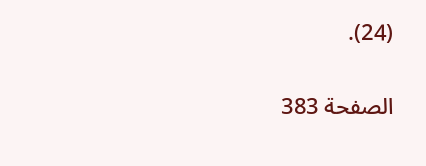(24).

الصفحة 383